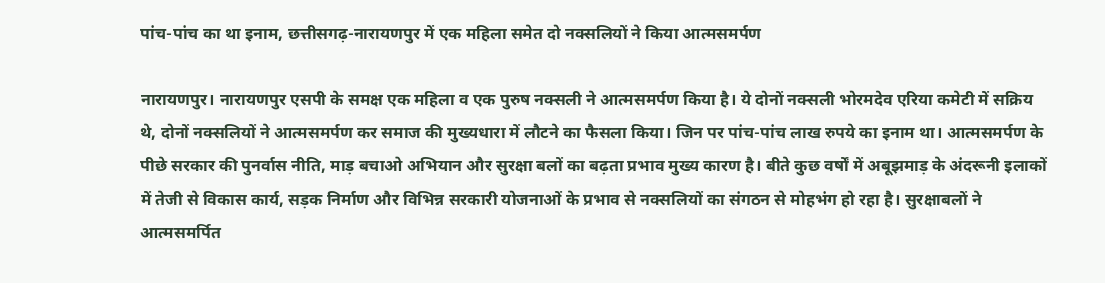पांच-पांच का था इनाम, छत्तीसगढ़-नारायणपुर में एक महिला समेत दो नक्सलियों ने किया आत्मसमर्पण

नारायणपुर। नारायणपुर एसपी के समक्ष एक महिला व एक पुरुष नक्सली ने आत्मसमर्पण किया है। ये दोनों नक्सली भोरमदेव एरिया कमेटी में सक्रिय थे, दोनों नक्सलियों ने आत्मसमर्पण कर समाज की मुख्यधारा में लौटने का फैसला किया। जिन पर पांच-पांच लाख रुपये का इनाम था। आत्मसमर्पण के पीछे सरकार की पुनर्वास नीति, माड़ बचाओ अभियान और सुरक्षा बलों का बढ़ता प्रभाव मुख्य कारण है। बीते कुछ वर्षों में अबूझमाड़ के अंदरूनी इलाकों में तेजी से विकास कार्य, सड़क निर्माण और विभिन्न सरकारी योजनाओं के प्रभाव से नक्सलियों का संगठन से मोहभंग हो रहा है। सुरक्षाबलों ने आत्मसमर्पित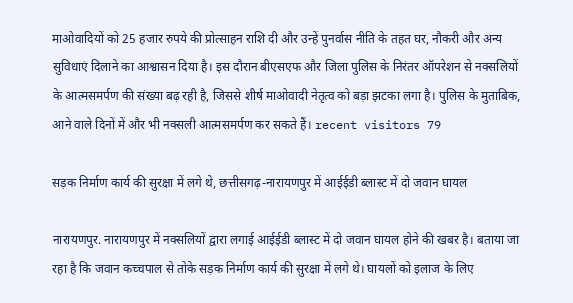माओवादियों को 25 हजार रुपये की प्रोत्साहन राशि दी और उन्हें पुनर्वास नीति के तहत घर, नौकरी और अन्य सुविधाएं दिलाने का आश्वासन दिया है। इस दौरान बीएसएफ और जिला पुलिस के निरंतर ऑपरेशन से नक्सलियों के आत्मसमर्पण की संख्या बढ़ रही है, जिससे शीर्ष माओवादी नेतृत्व को बड़ा झटका लगा है। पुलिस के मुताबिक, आने वाले दिनों में और भी नक्सली आत्मसमर्पण कर सकते हैं। recent visitors 79

सड़क निर्माण कार्य की सुरक्षा में लगे थे, छत्तीसगढ़-नारायणपुर में आईईडी ब्लास्ट में दो जवान घायल

नारायणपुर. नारायणपुर में नक्सलियों द्वारा लगाई आईईडी ब्लास्ट में दो जवान घायल होने की खबर है। बताया जा रहा है कि जवान कच्चपाल से तोके सड़क निर्माण कार्य की सुरक्षा में लगे थे। घायलों को इलाज के लिए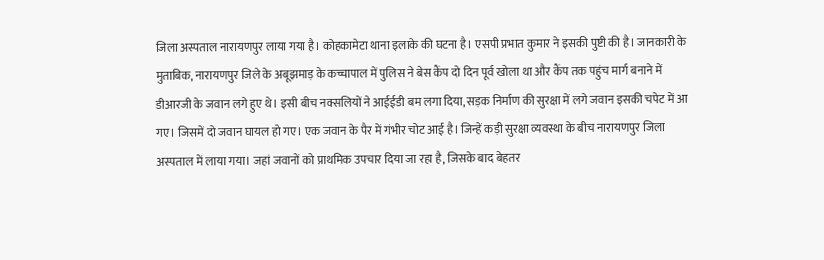जिला अस्पताल नारायणपुर लाया गया है। कोहकामेटा थाना इलाके की घटना है। एसपी प्रभात कुमार ने इसकी पुष्टी की है। जानकारी के मुताबिक, नारायणपुर जिले के अबूझमाड़ के कच्चापाल में पुलिस ने बेस कैंप दो दिन पूर्व खोला था और कैंप तक पहुंच मार्ग बनाने में डीआरजी के जवान लगे हुए थे। इसी बीच नक्सलियों ने आईईडी बम लगा दिया, सड़क निर्माण की सुरक्षा में लगे जवान इसकी चपेट में आ गए। जिसमें दो जवान घायल हो गए। एक जवान के पैर में गंभीर चोट आई है। जिन्हें कड़ी सुरक्षा व्यवस्था के बीच नारायणपुर जिला अस्पताल में लाया गया। जहां जवानों को प्राथमिक उपचार दिया जा रहा है, जिसके बाद बेहतर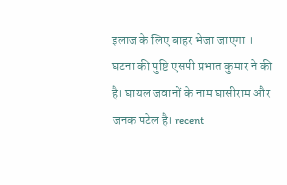इलाज के लिए बाहर भेजा जाएगा । घटना की पुष्टि एसपी प्रभात कुमार ने की है। घायल जवानों के नाम घासीराम और जनक पटेल है। recent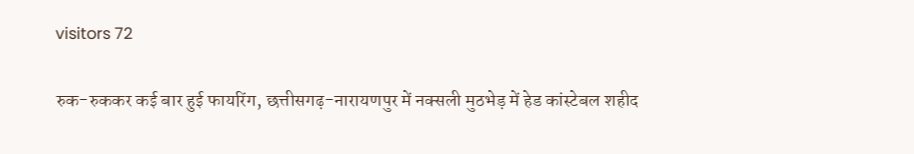visitors 72

रुक-रुककर कई बार हुई फायरिंग, छत्तीसगढ़-नारायणपुर में नक्सली मुठभेड़ में हेड कांस्टेबल शहीद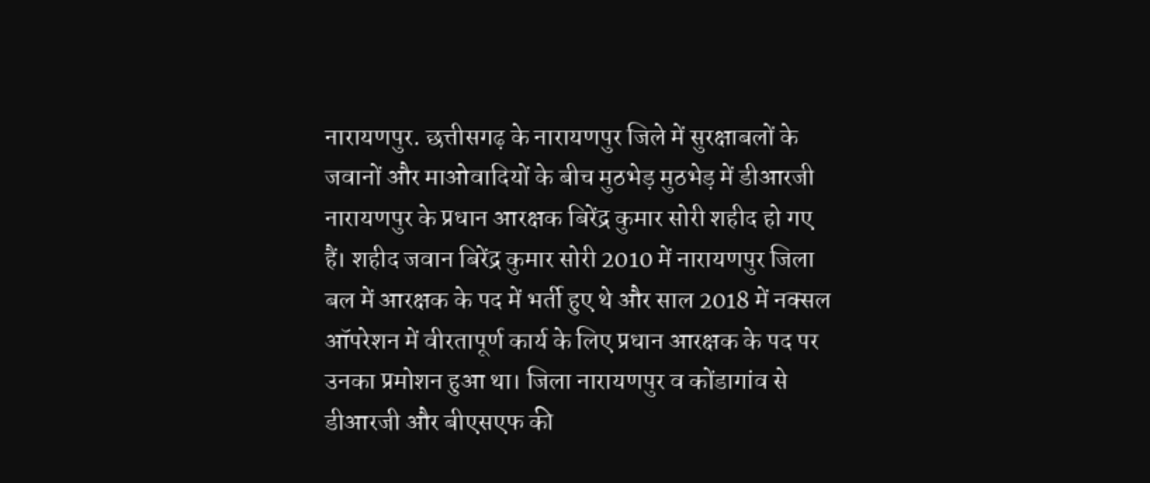नारायणपुर. छत्तीसगढ़ के नारायणपुर जिले में सुरक्षाबलों के जवानों और माओवादियों के बीच मुठभेड़ मुठभेड़ में डीआरजी नारायणपुर के प्रधान आरक्षक बिरेंद्र कुमार सोरी शहीद हो गए हैं। शहीद जवान बिरेंद्र कुमार सोरी 2010 में नारायणपुर जिला बल में आरक्षक के पद में भर्ती हुए थे और साल 2018 में नक्सल ऑपरेशन में वीरतापूर्ण कार्य के लिए प्रधान आरक्षक के पद पर उनका प्रमोशन हुआ था। जिला नारायणपुर व कोंडागांव से डीआरजी और बीएसएफ की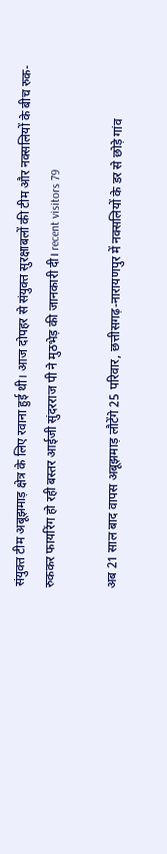संयुक्त टीम अबूझमाड़ क्षेत्र के लिए रवाना हुई थी। आज दोपहर से संयुक्त सुरक्षाबलों की टीम और नक्सलियों के बीच रुक-रुककर फायरिंग हो रही बस्तर आईजी सुंदरराज पी ने मुठभेड़ की जानकारी दी। recent visitors 79

अब 21 साल बाद वापस अबूझमाड़ लौटेंगे 25 परिवार, छत्तीसगढ़-नारायणपुर में नक्सलियों के डर से छोड़े गांव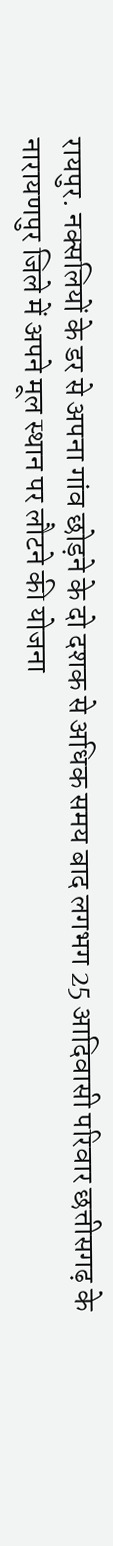रायपुर. नक्सलियों के डर से अपना गांव छोड़ने के दो दशक से अधिक समय बाद लगभग 25 आदिवासी परिवार छत्तीसगढ़ के नारायणपुर जिले में अपने मूल स्थान पर लौटने की योजना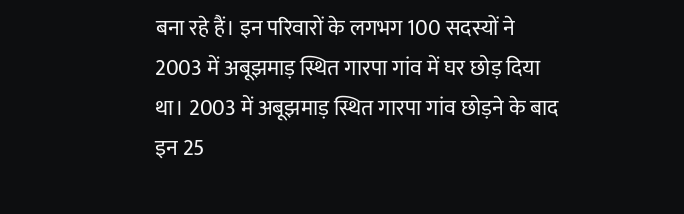बना रहे हैं। इन परिवारों के लगभग 100 सदस्यों ने 2003 में अबूझमाड़ स्थित गारपा गांव में घर छोड़ दिया था। 2003 में अबूझमाड़ स्थित गारपा गांव छोड़ने के बाद इन 25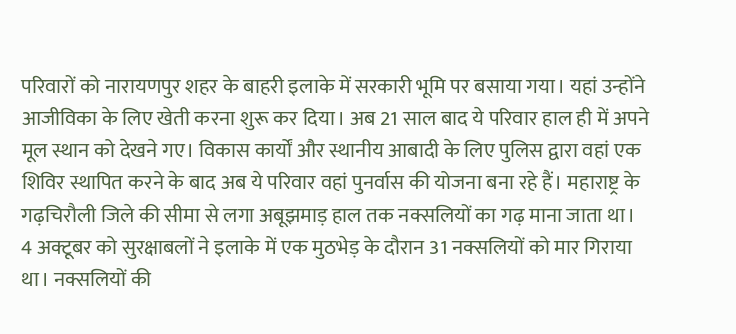परिवारों को नारायणपुर शहर के बाहरी इलाके में सरकारी भूमि पर बसाया गया। यहां उन्होंने आजीविका के लिए खेती करना शुरू कर दिया। अब 21 साल बाद ये परिवार हाल ही में अपने मूल स्थान को देखने गए। विकास कार्यों और स्थानीय आबादी के लिए पुलिस द्वारा वहां एक शिविर स्थापित करने के बाद अब ये परिवार वहां पुनर्वास की योजना बना रहे हैं। महाराष्ट्र के गढ़चिरौली जिले की सीमा से लगा अबूझमाड़ हाल तक नक्सलियों का गढ़ माना जाता था। 4 अक्टूबर को सुरक्षाबलों ने इलाके में एक मुठभेड़ के दौरान 31 नक्सलियों को मार गिराया था। नक्सलियों की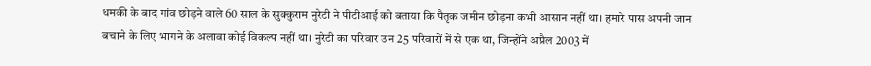धमकी के बाद गांव छोड़ने वाले 60 साल के सुक्कुराम नुरेटी ने पीटीआई को बताया कि पैतृक जमीन छोड़ना कभी आसान नहीं था। हमारे पास अपनी जान बचाने के लिए भागने के अलावा कोई विकल्प नहीं था। नुरेटी का परिवार उन 25 परिवारों में से एक था, जिन्होंने अप्रैल 2003 में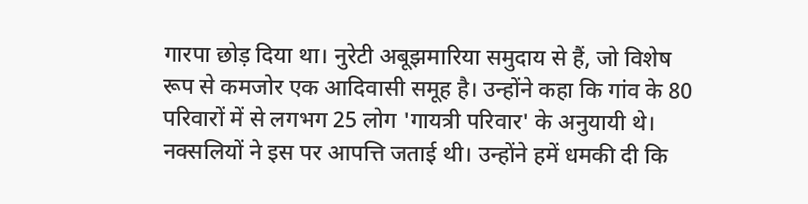गारपा छोड़ दिया था। नुरेटी अबूझमारिया समुदाय से हैं, जो विशेष रूप से कमजोर एक आदिवासी समूह है। उन्होंने कहा कि गांव के 80 परिवारों में से लगभग 25 लोग 'गायत्री परिवार' के अनुयायी थे। नक्सलियों ने इस पर आपत्ति जताई थी। उन्होंने हमें धमकी दी कि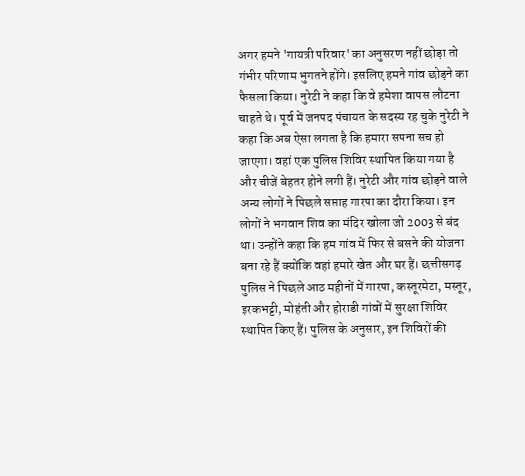अगर हमने 'गायत्री परिवार' का अनुसरण नहीं छोड़ा तो गंभीर परिणाम भुगतने होंगे। इसलिए हमने गांव छोड़ने का फैसला किया। नुरेटी ने कहा कि वे हमेशा वापस लौटना चाहते थे। पूर्व में जनपद पंचायत के सदस्य रह चुके नुरेटी ने कहा कि अब ऐसा लगता है कि हमारा सपना सच हो जाएगा। वहां एक पुलिस शिविर स्थापित किया गया है और चीजें बेहतर होने लगी हैं। नुरेटी और गांव छोड़ने वाले अन्य लोगों ने पिछले सप्ताह गारपा का दौरा किया। इन लोगों ने भगवान शिव का मंदिर खोला जो 2003 से बंद था। उन्होंने कहा कि हम गांव में फिर से बसने की योजना बना रहे हैं क्योंकि वहां हमारे खेत और घर हैं। छत्तीसगढ़ पुलिस ने पिछले आठ महीनों में गारपा, कस्तूरमेटा, मस्तूर, इरकभट्टी, मोहंती और होराडी गांवों में सुरक्षा शिविर स्थापित किए हैं। पुलिस के अनुसार, इन शिविरों की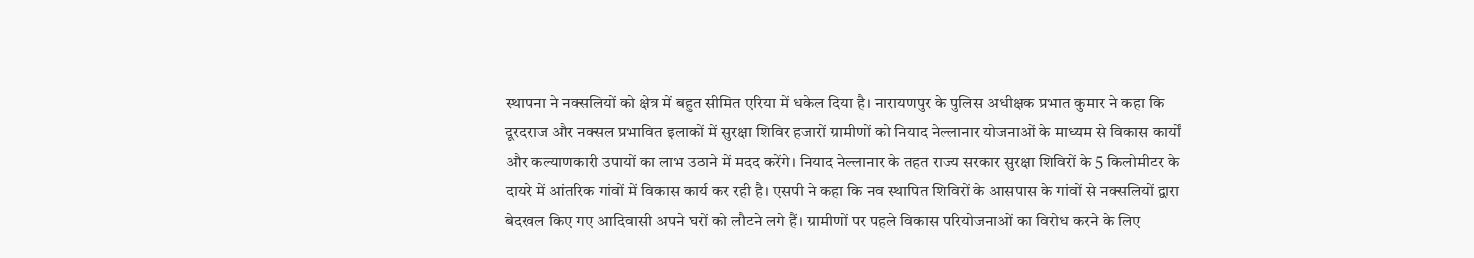स्थापना ने नक्सलियों को क्षेत्र में बहुत सीमित एरिया में धकेल दिया है। नारायणपुर के पुलिस अधीक्षक प्रभात कुमार ने कहा कि दूरदराज और नक्सल प्रभावित इलाकों में सुरक्षा शिविर हजारों ग्रामीणों को नियाद नेल्लानार योजनाओं के माध्यम से विकास कार्यों और कल्याणकारी उपायों का लाभ उठाने में मदद करेंगे। नियाद नेल्लानार के तहत राज्य सरकार सुरक्षा शिविरों के 5 किलोमीटर के दायरे में आंतरिक गांवों में विकास कार्य कर रही है। एसपी ने कहा कि नव स्थापित शिविरों के आसपास के गांवों से नक्सलियों द्वारा बेदखल किए गए आदिवासी अपने घरों को लौटने लगे हैं। ग्रामीणों पर पहले विकास परियोजनाओं का विरोध करने के लिए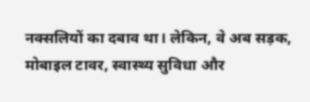नक्सलियों का दबाव था। लेकिन, वे अब सड़क, मोबाइल टावर, स्वास्थ्य सुविधा और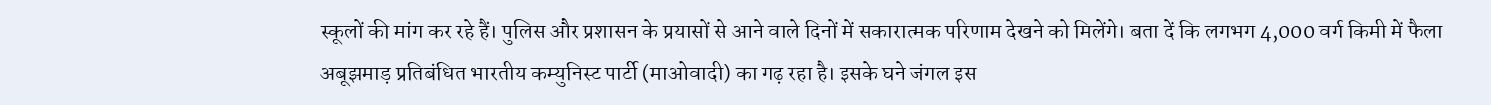स्कूलों की मांग कर रहे हैं। पुलिस और प्रशासन के प्रयासों से आने वाले दिनों में सकारात्मक परिणाम देखने को मिलेंगे। बता दें कि लगभग 4,000 वर्ग किमी में फैला अबूझमाड़ प्रतिबंधित भारतीय कम्युनिस्ट पार्टी (माओवादी) का गढ़ रहा है। इसके घने जंगल इस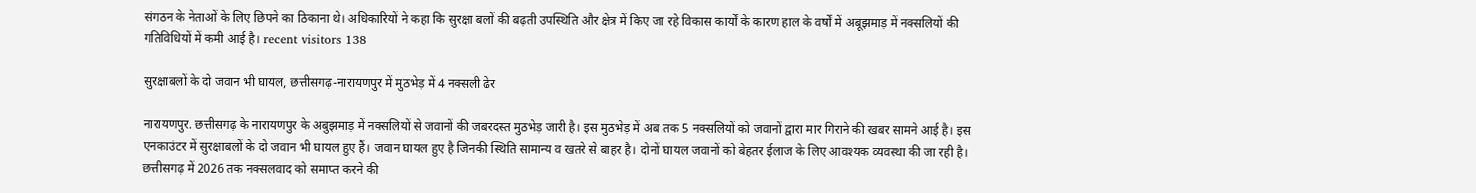संगठन के नेताओं के लिए छिपने का ठिकाना थे। अधिकारियों ने कहा कि सुरक्षा बलों की बढ़ती उपस्थिति और क्षेत्र में किए जा रहे विकास कार्यों के कारण हाल के वर्षों में अबूझमाड़ में नक्सलियों की गतिविधियों में कमी आई है। recent visitors 138

सुरक्षाबलों के दो जवान भी घायल, छत्तीसगढ़-नारायणपुर में मुठभेड़ में 4 नक्सली ढेर

नारायणपुर. छत्तीसगढ़ के नारायणपुर के अबुझमाड़ में नक्सलियों से जवानों की जबरदस्त मुठभेड़ जारी है। इस मुठभेड़ में अब तक 5 नक्सलियों को जवानों द्वारा मार गिराने की खबर सामने आई है। इस एनकाउंटर में सुरक्षाबलों के दो जवान भी घायल हुए हैं। जवान घायल हुए है जिनकी स्थिति सामान्य व खतरे से बाहर है। दोनों घायल जवानों को बेहतर ईलाज के लिए आवश्यक व्यवस्था की जा रही है। छत्तीसगढ़ में 2026 तक नक्सलवाद को समाप्त करने की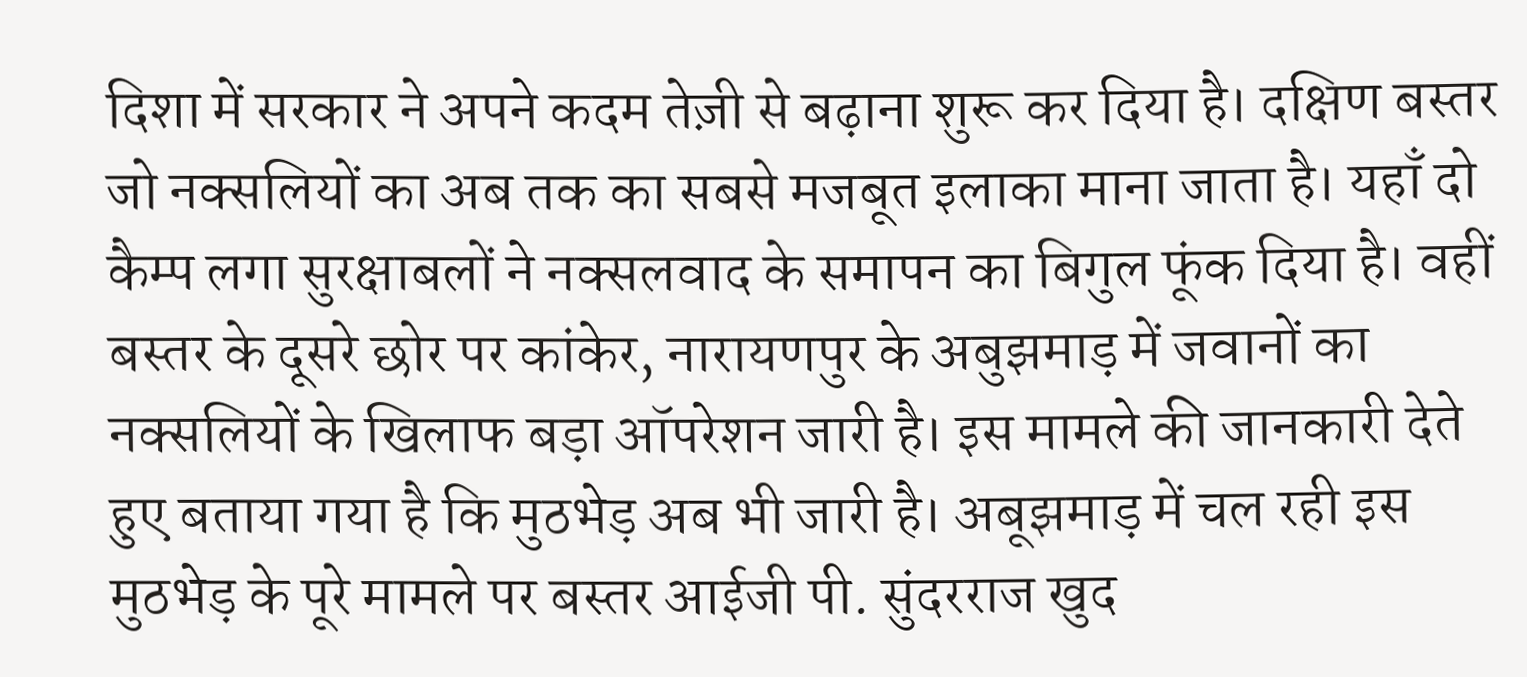दिशा में सरकार ने अपने कदम तेज़ी से बढ़ाना शुरू कर दिया है। दक्षिण बस्तर जो नक्सलियों का अब तक का सबसे मजबूत इलाका माना जाता है। यहाँ दो कैम्प लगा सुरक्षाबलों ने नक्सलवाद के समापन का बिगुल फूंक दिया है। वहीं बस्तर के दूसरे छोर पर कांकेर, नारायणपुर के अबुझमाड़ में जवानों का नक्सलियों के खिलाफ बड़ा ऑपरेशन जारी है। इस मामले की जानकारी देते हुए बताया गया है कि मुठभेड़ अब भी जारी है। अबूझमाड़ में चल रही इस मुठभेड़ के पूरे मामले पर बस्तर आईजी पी. सुंदरराज खुद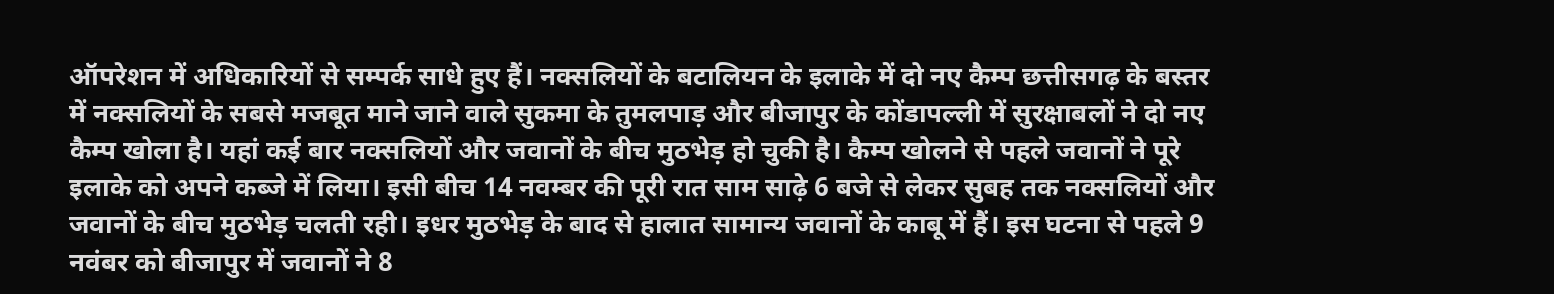ऑपरेशन में अधिकारियों से सम्पर्क साधे हुए हैं। नक्सलियों के बटालियन के इलाके में दो नए कैम्प छत्तीसगढ़ के बस्तर में नक्सलियों के सबसे मजबूत माने जाने वाले सुकमा के तुमलपाड़ और बीजापुर के कोंडापल्ली में सुरक्षाबलों ने दो नए कैम्प खोला है। यहां कई बार नक्सलियों और जवानों के बीच मुठभेड़ हो चुकी है। कैम्प खोलने से पहले जवानों ने पूरे इलाके को अपने कब्जे में लिया। इसी बीच 14 नवम्बर की पूरी रात साम साढ़े 6 बजे से लेकर सुबह तक नक्सलियों और जवानों के बीच मुठभेड़ चलती रही। इधर मुठभेड़ के बाद से हालात सामान्य जवानों के काबू में हैं। इस घटना से पहले 9 नवंबर को बीजापुर में जवानों ने 8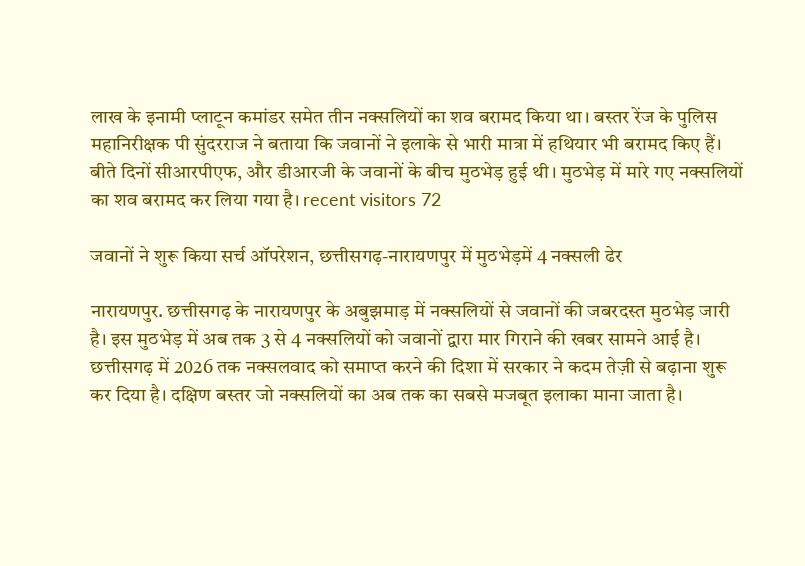लाख के इनामी प्लाटून कमांडर समेत तीन नक्सलियों का शव बरामद किया था। बस्तर रेंज के पुलिस महानिरीक्षक पी सुंदरराज ने बताया कि जवानों ने इलाके से भारी मात्रा में हथियार भी बरामद किए हैं। बीते दिनों सीआरपीएफ, और डीआरजी के जवानों के बीच मुठभेड़ हुई थी। मुठभेड़ में मारे गए नक्सलियों का शव बरामद कर लिया गया है। recent visitors 72

जवानों ने शुरू किया सर्च ऑपरेशन, छत्तीसगढ़-नारायणपुर में मुठभेड़में 4 नक्सली ढेर

नारायणपुर. छत्तीसगढ़ के नारायणपुर के अबुझमाड़ में नक्सलियों से जवानों की जबरदस्त मुठभेड़ जारी है। इस मुठभेड़ में अब तक 3 से 4 नक्सलियों को जवानों द्वारा मार गिराने की खबर सामने आई है। छत्तीसगढ़ में 2026 तक नक्सलवाद को समाप्त करने की दिशा में सरकार ने कदम तेज़ी से बढ़ाना शुरू कर दिया है। दक्षिण बस्तर जो नक्सलियों का अब तक का सबसे मजबूत इलाका माना जाता है।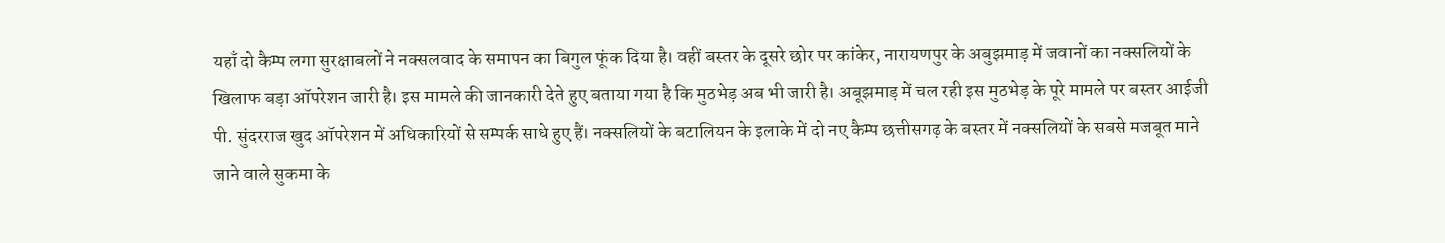यहाँ दो कैम्प लगा सुरक्षाबलों ने नक्सलवाद के समापन का बिगुल फूंक दिया है। वहीं बस्तर के दूसरे छोर पर कांकेर, नारायणपुर के अबुझमाड़ में जवानों का नक्सलियों के खिलाफ बड़ा ऑपरेशन जारी है। इस मामले की जानकारी देते हुए बताया गया है कि मुठभेड़ अब भी जारी है। अबूझमाड़ में चल रही इस मुठभेड़ के पूरे मामले पर बस्तर आईजी पी. सुंदरराज खुद ऑपरेशन में अधिकारियों से सम्पर्क साधे हुए हैं। नक्सलियों के बटालियन के इलाके में दो नए कैम्प छत्तीसगढ़ के बस्तर में नक्सलियों के सबसे मजबूत माने जाने वाले सुकमा के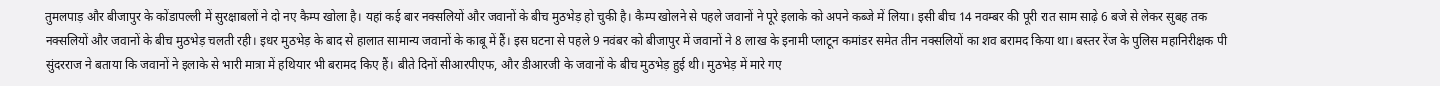तुमलपाड़ और बीजापुर के कोंडापल्ली में सुरक्षाबलों ने दो नए कैम्प खोला है। यहां कई बार नक्सलियों और जवानों के बीच मुठभेड़ हो चुकी है। कैम्प खोलने से पहले जवानों ने पूरे इलाके को अपने कब्जे में लिया। इसी बीच 14 नवम्बर की पूरी रात साम साढ़े 6 बजे से लेकर सुबह तक नक्सलियों और जवानों के बीच मुठभेड़ चलती रही। इधर मुठभेड़ के बाद से हालात सामान्य जवानों के काबू में हैं। इस घटना से पहले 9 नवंबर को बीजापुर में जवानों ने 8 लाख के इनामी प्लाटून कमांडर समेत तीन नक्सलियों का शव बरामद किया था। बस्तर रेंज के पुलिस महानिरीक्षक पी सुंदरराज ने बताया कि जवानों ने इलाके से भारी मात्रा में हथियार भी बरामद किए हैं। बीते दिनों सीआरपीएफ, और डीआरजी के जवानों के बीच मुठभेड़ हुई थी। मुठभेड़ में मारे गए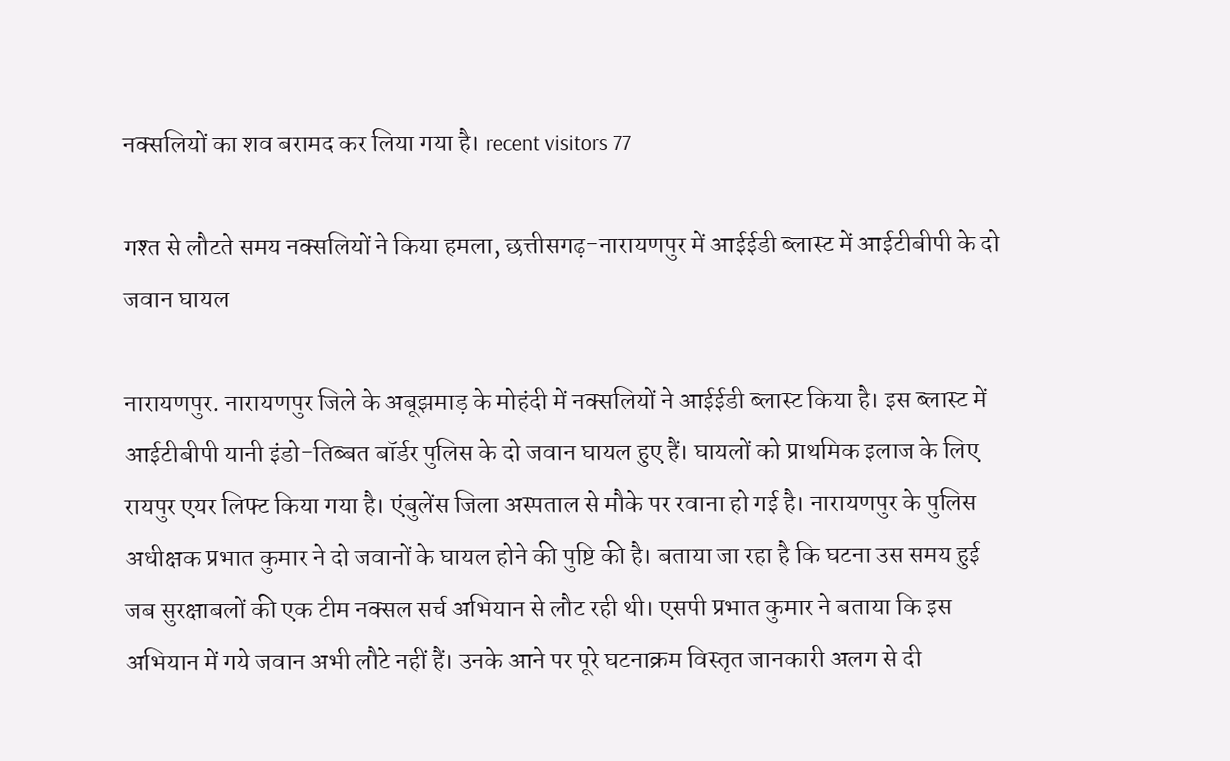नक्सलियों का शव बरामद कर लिया गया है। recent visitors 77

गश्त से लौटते समय नक्सलियों ने किया हमला, छत्तीसगढ़-नारायणपुर में आईईडी ब्लास्ट में आईटीबीपी के दो जवान घायल

नारायणपुर. नारायणपुर जिले के अबूझमाड़ के मोहंदी में नक्सलियों ने आईईडी ब्लास्ट किया है। इस ब्लास्ट में आईटीबीपी यानी इंडो-तिब्बत बॉर्डर पुलिस के दो जवान घायल हुए हैं। घायलों को प्राथमिक इलाज के लिए रायपुर एयर लिफ्ट किया गया है। एंबुलेंस जिला अस्पताल से मौके पर रवाना हो गई है। नारायणपुर के पुलिस अधीक्षक प्रभात कुमार ने दो जवानों के घायल होने की पुष्टि की है। बताया जा रहा है कि घटना उस समय हुई जब सुरक्षाबलों की एक टीम नक्सल सर्च अभियान से लौट रही थी। एसपी प्रभात कुमार ने बताया कि इस अभियान में गये जवान अभी लौटे नहीं हैं। उनके आने पर पूरे घटनाक्रम विस्तृत जानकारी अलग से दी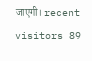जाएगी। recent visitors 89